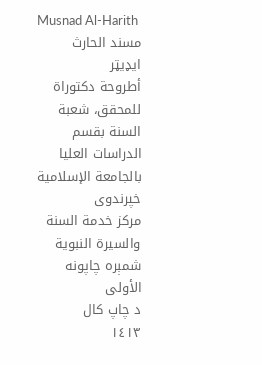Musnad Al-Harith
مسند الحارث
ایډیټر
أطروحة دكتوراة للمحقق، شعبة السنة بقسم الدراسات العليا بالجامعة الإسلامية
خپرندوی
مركز خدمة السنة والسيرة النبوية
شمېره چاپونه
الأولى
د چاپ کال
١٤١٣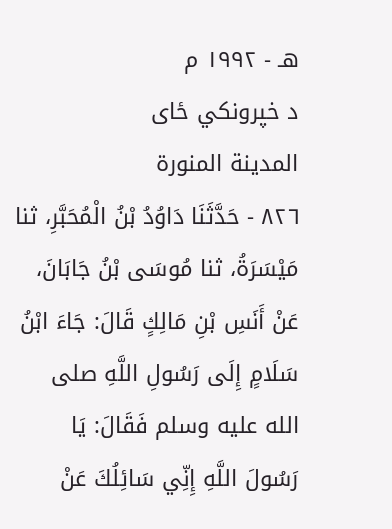هـ - ١٩٩٢ م
د خپرونکي ځای
المدينة المنورة
٨٢٦ - حَدَّثَنَا دَاوُدُ بْنُ الْمُحَبَّرِ، ثنا مَيْسَرَةُ، ثنا مُوسَى بْنُ جَابَانَ، عَنْ أَنَسِ بْنِ مَالِكٍ قَالَ: جَاءَ ابْنُ سَلَامٍ إِلَى رَسُولِ اللَّهِ صلى الله عليه وسلم فَقَالَ: يَا رَسُولَ اللَّهِ إِنِّي سَائِلُكَ عَنْ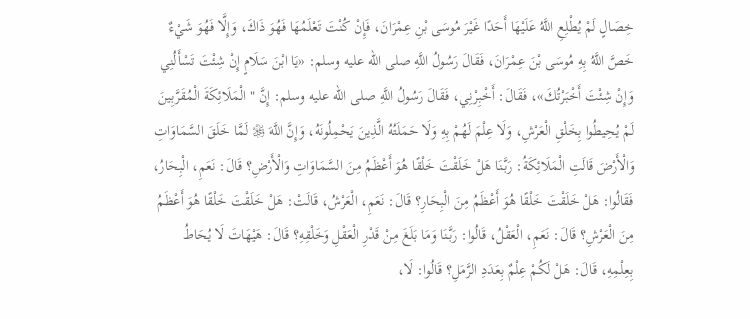خِصَالٍ لَمْ يُطْلِعِ اللَّهُ عَلَيْهَا أَحَدًا غَيْرَ مُوسَى بْنِ عِمْرَانَ، فَإِنْ كُنْتَ تَعْلَمُهَا فَهُوَ ذَاكَ، وَإِلَّا فَهُوَ شَيْءٌ خَصَّ اللَّهُ بِهِ مُوسَى بْنَ عِمْرَانَ، فَقَالَ رَسُولُ اللَّهِ صلى الله عليه وسلم: «يَا ابْنَ سَلَامٍ إِنْ شِئْتَ تَسْأَلُنِي وَإِنْ شِئْتَ أَخْبَرْتُكَ»، فَقَالَ: أَخْبِرْنِي، فَقَالَ رَسُولُ اللَّهِ صلى الله عليه وسلم: إِنَّ " الْمَلَائِكَةَ الْمُقَرَّبِينَ لَمْ يُحِيطُوا بِخَلْقِ الْعَرْشِ، وَلَا عِلْمَ لَهُمْ بِهِ وَلَا حَمَلَتُهُ الَّذِينَ يَحْمِلُونَهُ، وَإِنَّ اللَّهَ ﷿ لَمَّا خَلَقَ السَّمَاوَاتِ وَالْأَرْضَ قَالَتِ الْمَلَائِكَةُ: رَبَّنَا هَلْ خَلَقْتَ خَلْقًا هُوَ أَعْظَمُ مِنَ السَّمَاوَاتِ وَالْأَرْضِ؟ قَالَ: نَعَمِ، الْبِحَارُ، فَقَالُوا: هَلْ خَلَقْتَ خَلْقًا هُوَ أَعْظَمُ مِنَ الْبِحَارِ؟ قَالَ: نَعَمِ، الْعَرْشُ، قَالَتْ: هَلْ خَلَقْتَ خَلْقًا هُوَ أَعْظَمُ مِنَ الْعَرْشِ؟ قَالَ: نَعَمِ، الْعَقْلُ، قَالُوا: رَبَّنَا وَمَا بَلَغَ مِنْ قَدْرِ الْعَقْلِ وَخَلْقِهِ؟ قَالَ: هَيْهَاتَ لَا يُحَاطُ بِعِلْمِهِ، قَالَ: هَلْ لَكُمْ عِلْمٌ بِعَدَدِ الرَّمَلِ؟ قَالُوا: لَا،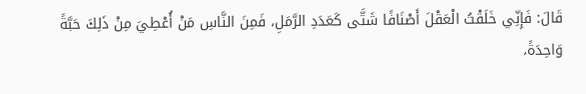قَالَ: فَإِنِّي خَلَقْتُ الْعَقْلَ أَصْنَافًا شَتَّى كَعَدَدِ الرَّمَلِ، فَمِنَ النَّاسِ مَنْ أُعْطِيَ مِنْ ذَلِكَ حَبَّةً وَاحِدَةً،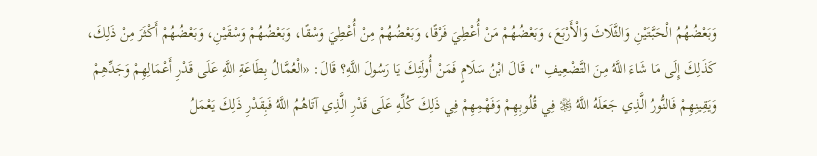وَبَعْضُهُمُ الْحَبَّتَيْنِ وَالثَّلَاثَ وَالْأَرْبَعَ، وَبَعْضُهُمْ مَنْ أُعْطِيَ فَرْقًا، وَبَعْضُهُمْ مِنْ أُعْطِيَ وَسْقًا، وَبَعْضُهُمْ وَسْقَيْنِ، وَبَعْضُهُمْ أَكْثَرَ مِنْ ذَلِكَ، كَذَلِكَ إِلَى مَا شَاءَ اللَّهُ مِنَ التَّضْعِيفِ "، قَالَ ابْنُ سَلَامٍ فَمَنْ أُولَئِكَ يَا رَسُولَ اللَّهِ؟ قَالَ: «الْعُمَّالُ بِطَاعَةِ اللَّهِ عَلَى قَدْرِ أَعْمَالِهِمْ وَجَدِّهِمْ وَيَقِينِهِمْ فَالنُّورُ الَّذِي جَعَلَهُ اللَّهُ ﷿ فِي قُلُوبِهِمْ وَفَهْمِهِمْ فِي ذَلِكَ كُلِّهِ عَلَى قَدْرِ الَّذِي آتَاهُمُ اللَّهُ فَبِقَدْرِ ذَلِكَ يَعْمَلُ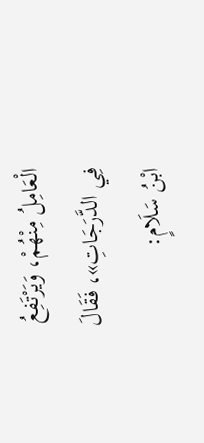الْعَامِلُ مِنْهُمْ، وَيَرْتَفِعُ فِي الدَّرَجَاتِ»، فَقَالَ ابْنُ سَلَامٍ: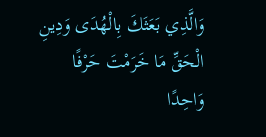وَالَّذِي بَعَثَكَ بِالْهُدَى وَدِينِ الْحَقِّ مَا خَرَمْتَ حَرْفًا وَاحِدًا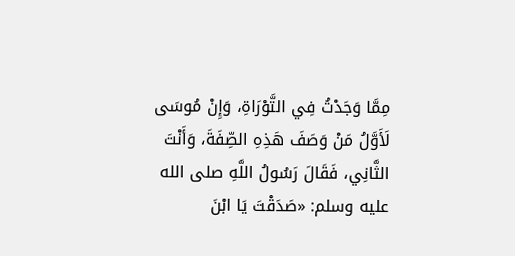مِمَّا وَجَدْتُ فِي التَّوْرَاةِ، وَإِنْ مُوسَى لَأَوَّلُ مَنْ وَصَفَ هَذِهِ الصِّفَةَ، وَأَنْتَ الثَّانِي، فَقَالَ رَسُولُ اللَّهِ صلى الله عليه وسلم: «صَدَقْتَ يَا ابْنَ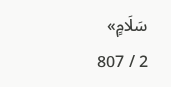سَلَامٍ»
2 / 807